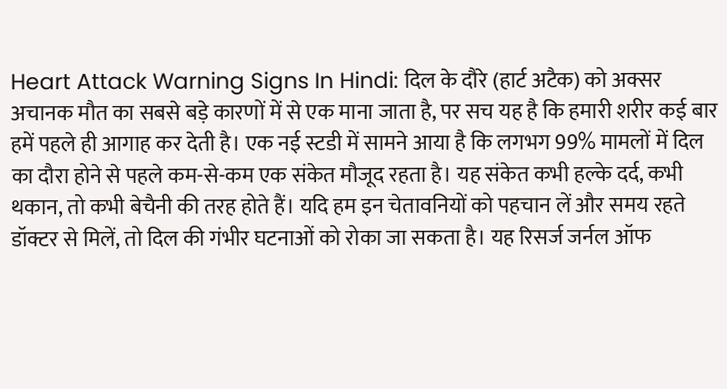Heart Attack Warning Signs In Hindi: दिल के दौरे (हार्ट अटैक) को अक्सर अचानक मौत का सबसे बड़े कारणों में से एक माना जाता है, पर सच यह है कि हमारी शरीर कई बार हमें पहले ही आगाह कर देती है। एक नई स्टडी में सामने आया है कि लगभग 99% मामलों में दिल का दौरा होने से पहले कम-से-कम एक संकेत मौजूद रहता है। यह संकेत कभी हल्के दर्द, कभी थकान, तो कभी बेचैनी की तरह होते हैं। यदि हम इन चेतावनियों को पहचान लें और समय रहते डॉक्टर से मिलें, तो दिल की गंभीर घटनाओं को रोका जा सकता है। यह रिसर्ज जर्नल ऑफ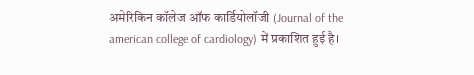अमेरिकिन कॉलेज ऑफ कार्डियोलॉजी (Journal of the american college of cardiology) में प्रकाशित हुई है।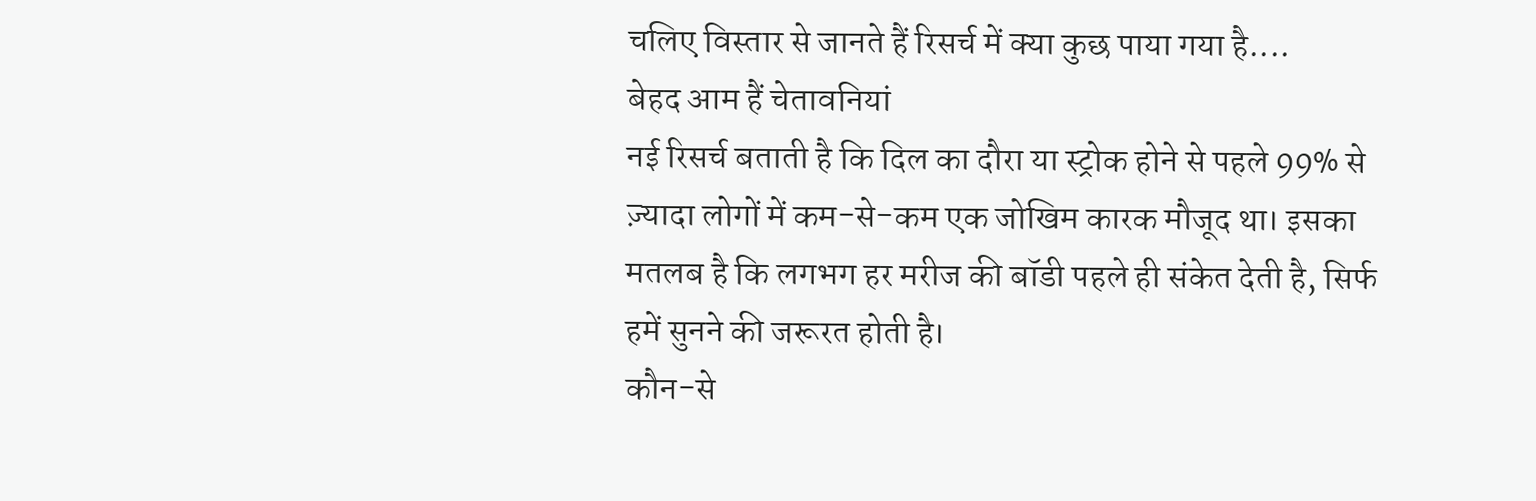चलिए विस्तार से जानते हैं रिसर्च में क्या कुछ पाया गया है....
बेहद आम हैं चेतावनियां
नई रिसर्च बताती है कि दिल का दौरा या स्ट्रोक होने से पहले 99% से ज़्यादा लोगों में कम-से-कम एक जोखिम कारक मौजूद था। इसका मतलब है कि लगभग हर मरीज की बॉडी पहले ही संकेत देती है, सिर्फ हमें सुनने की जरूरत होती है।
कौन-से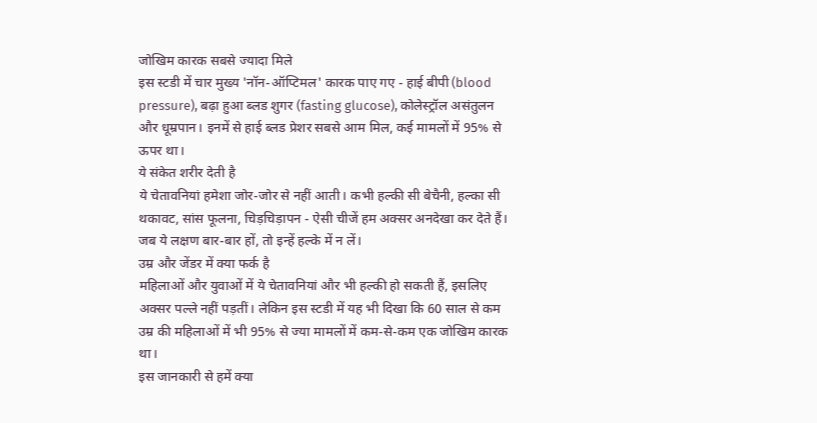जोखिम कारक सबसे ज्यादा मिले
इस स्टडी में चार मुख्य 'नॉन-ऑप्टिमल' कारक पाए गए - हाई बीपी (blood pressure), बढ़ा हुआ ब्लड शुगर (fasting glucose), कोलेस्ट्रॉल असंतुलन और धूम्रपान। इनमें से हाई ब्लड प्रेशर सबसे आम मिल, कई मामलों में 95% से ऊपर था।
ये संकेत शरीर देती है
ये चेतावनियां हमेशा जोर-जोर से नहीं आती। कभी हल्की सी बेचैनी, हल्का सी थकावट, सांस फूलना, चिड़चिड़ापन - ऐसी चीजें हम अक्सर अनदेखा कर देते हैं। जब ये लक्षण बार-बार हों, तो इन्हें हल्के में न लें।
उम्र और जेंडर में क्या फर्क है
महिलाओं और युवाओं में ये चेतावनियां और भी हल्की हो सकती हैं, इसलिए अक्सर पल्ले नहीं पड़तीं। लेकिन इस स्टडी में यह भी दिखा कि 60 साल से कम उम्र की महिलाओं में भी 95% से ज्या मामलों में कम-से-कम एक जोखिम कारक था।
इस जानकारी से हमें क्या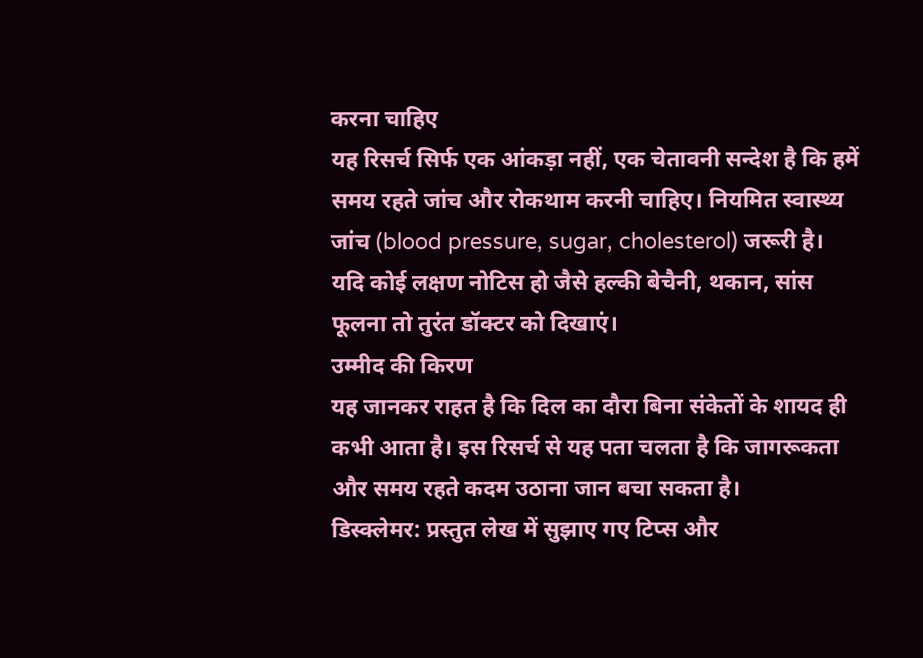करना चाहिए
यह रिसर्च सिर्फ एक आंकड़ा नहीं, एक चेतावनी सन्देश है कि हमें समय रहते जांच और रोकथाम करनी चाहिए। नियमित स्वास्थ्य जांच (blood pressure, sugar, cholesterol) जरूरी है। यदि कोई लक्षण नोटिस हो जैसे हल्की बेचैनी, थकान, सांस फूलना तो तुरंत डॉक्टर को दिखाएं।
उम्मीद की किरण
यह जानकर राहत है कि दिल का दौरा बिना संकेतों के शायद ही कभी आता है। इस रिसर्च से यह पता चलता है कि जागरूकता और समय रहते कदम उठाना जान बचा सकता है।
डिस्क्लेमर: प्रस्तुत लेख में सुझाए गए टिप्स और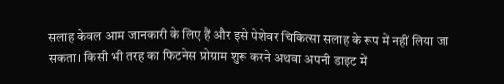सलाह केवल आम जानकारी के लिए हैं और इसे पेशेवर चिकित्सा सलाह के रूप में नहीं लिया जा सकता। किसी भी तरह का फिटनेस प्रोग्राम शुरू करने अथवा अपनी डाइट में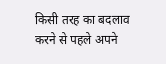किसी तरह का बदलाव करने से पहले अपने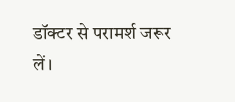डॉक्टर से परामर्श जरूर लें।